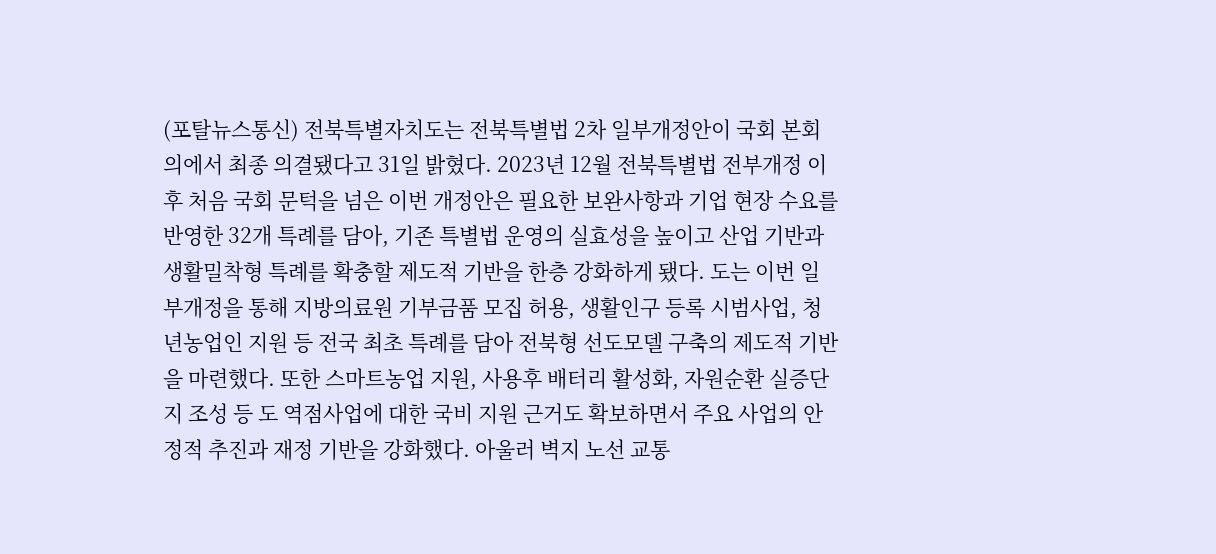(포탈뉴스통신) 전북특별자치도는 전북특별법 2차 일부개정안이 국회 본회의에서 최종 의결됐다고 31일 밝혔다. 2023년 12월 전북특별법 전부개정 이후 처음 국회 문턱을 넘은 이번 개정안은 필요한 보완사항과 기업 현장 수요를 반영한 32개 특례를 담아, 기존 특별법 운영의 실효성을 높이고 산업 기반과 생활밀착형 특례를 확충할 제도적 기반을 한층 강화하게 됐다. 도는 이번 일부개정을 통해 지방의료원 기부금품 모집 허용, 생활인구 등록 시범사업, 청년농업인 지원 등 전국 최초 특례를 담아 전북형 선도모델 구축의 제도적 기반을 마련했다. 또한 스마트농업 지원, 사용후 배터리 활성화, 자원순환 실증단지 조성 등 도 역점사업에 대한 국비 지원 근거도 확보하면서 주요 사업의 안정적 추진과 재정 기반을 강화했다. 아울러 벽지 노선 교통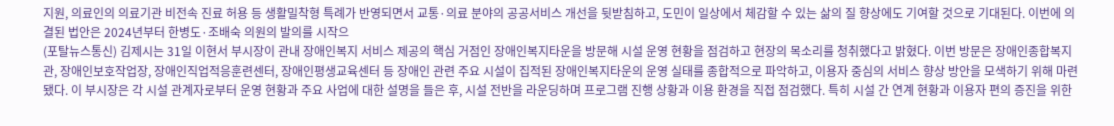지원, 의료인의 의료기관 비전속 진료 허용 등 생활밀착형 특례가 반영되면서 교통·의료 분야의 공공서비스 개선을 뒷받침하고, 도민이 일상에서 체감할 수 있는 삶의 질 향상에도 기여할 것으로 기대된다. 이번에 의결된 법안은 2024년부터 한병도·조배숙 의원의 발의를 시작으
(포탈뉴스통신) 김제시는 31일 이현서 부시장이 관내 장애인복지 서비스 제공의 핵심 거점인 장애인복지타운을 방문해 시설 운영 현황을 점검하고 현장의 목소리를 청취했다고 밝혔다. 이번 방문은 장애인종합복지관, 장애인보호작업장, 장애인직업적응훈련센터, 장애인평생교육센터 등 장애인 관련 주요 시설이 집적된 장애인복지타운의 운영 실태를 종합적으로 파악하고, 이용자 중심의 서비스 향상 방안을 모색하기 위해 마련됐다. 이 부시장은 각 시설 관계자로부터 운영 현황과 주요 사업에 대한 설명을 들은 후, 시설 전반을 라운딩하며 프로그램 진행 상황과 이용 환경을 직접 점검했다. 특히 시설 간 연계 현황과 이용자 편의 증진을 위한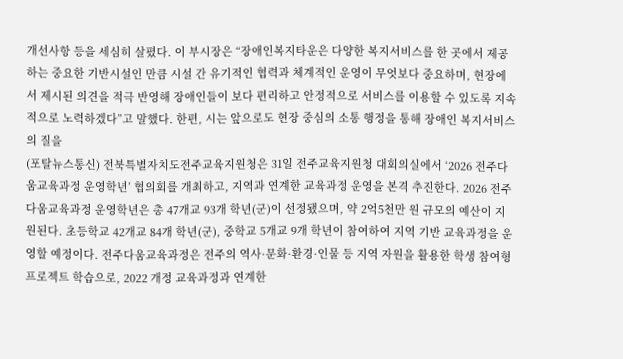개선사항 등을 세심히 살폈다. 이 부시장은 “장애인복지타운은 다양한 복지서비스를 한 곳에서 제공하는 중요한 기반시설인 만큼 시설 간 유기적인 협력과 체계적인 운영이 무엇보다 중요하며, 현장에서 제시된 의견을 적극 반영해 장애인들이 보다 편리하고 안정적으로 서비스를 이용할 수 있도록 지속적으로 노력하겠다”고 말했다. 한편, 시는 앞으로도 현장 중심의 소통 행정을 통해 장애인 복지서비스의 질을
(포탈뉴스통신) 전북특별자치도전주교육지원청은 31일 전주교육지원청 대회의실에서 ‘2026 전주다움교육과정 운영학년’ 협의회를 개최하고, 지역과 연계한 교육과정 운영을 본격 추진한다. 2026 전주다움교육과정 운영학년은 총 47개교 93개 학년(군)이 선정됐으며, 약 2억5천만 원 규모의 예산이 지원된다. 초등학교 42개교 84개 학년(군), 중학교 5개교 9개 학년이 참여하여 지역 기반 교육과정을 운영할 예정이다. 전주다움교육과정은 전주의 역사·문화·환경·인물 등 지역 자원을 활용한 학생 참여형 프로젝트 학습으로, 2022 개정 교육과정과 연계한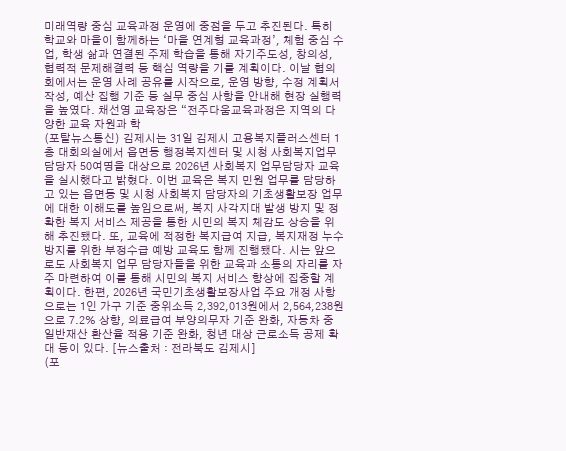미래역량 중심 교육과정 운영에 중점을 두고 추진된다. 특히 학교와 마을이 함께하는 ‘마을 연계형 교육과정’, 체험 중심 수업, 학생 삶과 연결된 주제 학습을 통해 자기주도성, 창의성, 협력적 문제해결력 등 핵심 역량을 기를 계획이다. 이날 협의회에서는 운영 사례 공유를 시작으로, 운영 방향, 수정 계획서 작성, 예산 집행 기준 등 실무 중심 사항을 안내해 현장 실행력을 높였다. 채선영 교육장은 “전주다움교육과정은 지역의 다양한 교육 자원과 학
(포탈뉴스통신) 김제시는 31일 김제시 고용복지플러스센터 1층 대회의실에서 읍면동 행정복지센터 및 시청 사회복지업무 담당자 50여명을 대상으로 2026년 사회복지 업무담당자 교육을 실시했다고 밝혔다. 이번 교육은 복지 민원 업무를 담당하고 있는 읍면동 및 시청 사회복지 담당자의 기초생활보장 업무에 대한 이해도를 높임으로써, 복지 사각지대 발생 방지 및 정확한 복지 서비스 제공을 통한 시민의 복지 체감도 상승을 위해 추진됐다. 또, 교육에 적정한 복지급여 지급, 복지재정 누수 방지를 위한 부정수급 예방 교육도 함께 진행됐다. 시는 앞으로도 사회복지 업무 담당자들을 위한 교육과 소통의 자리를 자주 마련하여 이를 통해 시민의 복지 서비스 향상에 집중할 계획이다. 한편, 2026년 국민기초생활보장사업 주요 개정 사항으로는 1인 가구 기준 중위소득 2,392,013원에서 2,564,238원으로 7.2% 상향, 의료급여 부양의무자 기준 완화, 자동차 중 일반재산 환산율 적용 기준 완화, 청년 대상 근로소득 공제 확대 등이 있다. [뉴스출처 : 전라북도 김제시]
(포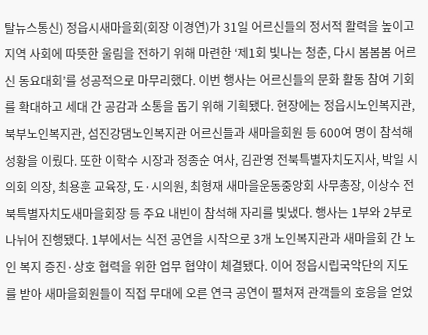탈뉴스통신) 정읍시새마을회(회장 이경연)가 31일 어르신들의 정서적 활력을 높이고 지역 사회에 따뜻한 울림을 전하기 위해 마련한 ‘제1회 빛나는 청춘, 다시 봄봄봄 어르신 동요대회’를 성공적으로 마무리했다. 이번 행사는 어르신들의 문화 활동 참여 기회를 확대하고 세대 간 공감과 소통을 돕기 위해 기획됐다. 현장에는 정읍시노인복지관, 북부노인복지관, 섬진강댐노인복지관 어르신들과 새마을회원 등 600여 명이 참석해 성황을 이뤘다. 또한 이학수 시장과 정종순 여사, 김관영 전북특별자치도지사, 박일 시의회 의장, 최용훈 교육장, 도·시의원, 최형재 새마을운동중앙회 사무총장, 이상수 전북특별자치도새마을회장 등 주요 내빈이 참석해 자리를 빛냈다. 행사는 1부와 2부로 나뉘어 진행됐다. 1부에서는 식전 공연을 시작으로 3개 노인복지관과 새마을회 간 노인 복지 증진·상호 협력을 위한 업무 협약이 체결됐다. 이어 정읍시립국악단의 지도를 받아 새마을회원들이 직접 무대에 오른 연극 공연이 펼쳐져 관객들의 호응을 얻었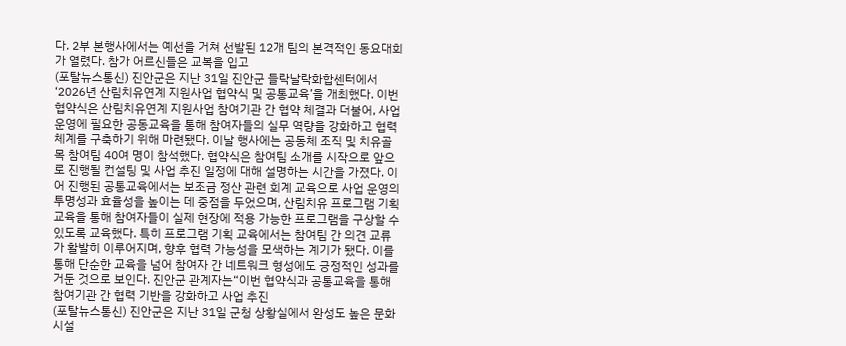다. 2부 본행사에서는 예선을 거쳐 선발된 12개 팀의 본격적인 동요대회가 열렸다. 참가 어르신들은 교복을 입고
(포탈뉴스통신) 진안군은 지난 31일 진안군 들락날락화합센터에서‘2026년 산림치유연계 지원사업 협약식 및 공통교육’을 개최했다. 이번 협약식은 산림치유연계 지원사업 참여기관 간 협약 체결과 더불어, 사업 운영에 필요한 공동교육을 통해 참여자들의 실무 역량을 강화하고 협력체계를 구축하기 위해 마련됐다. 이날 행사에는 공동체 조직 및 치유골목 참여팀 40여 명이 참석했다. 협약식은 참여팀 소개를 시작으로 앞으로 진행될 컨설팅 및 사업 추진 일정에 대해 설명하는 시간을 가졌다. 이어 진행된 공통교육에서는 보조금 정산 관련 회계 교육으로 사업 운영의 투명성과 효율성을 높이는 데 중점을 두었으며, 산림치유 프로그램 기획 교육을 통해 참여자들이 실제 현장에 적용 가능한 프로그램을 구상할 수 있도록 교육했다. 특히 프로그램 기획 교육에서는 참여팀 간 의견 교류가 활발히 이루어지며, 향후 협력 가능성을 모색하는 계기가 됐다. 이를 통해 단순한 교육을 넘어 참여자 간 네트워크 형성에도 긍정적인 성과를 거둔 것으로 보인다. 진안군 관계자는“이번 협약식과 공통교육을 통해 참여기관 간 협력 기반을 강화하고 사업 추진
(포탈뉴스통신) 진안군은 지난 31일 군청 상황실에서 완성도 높은 문화시설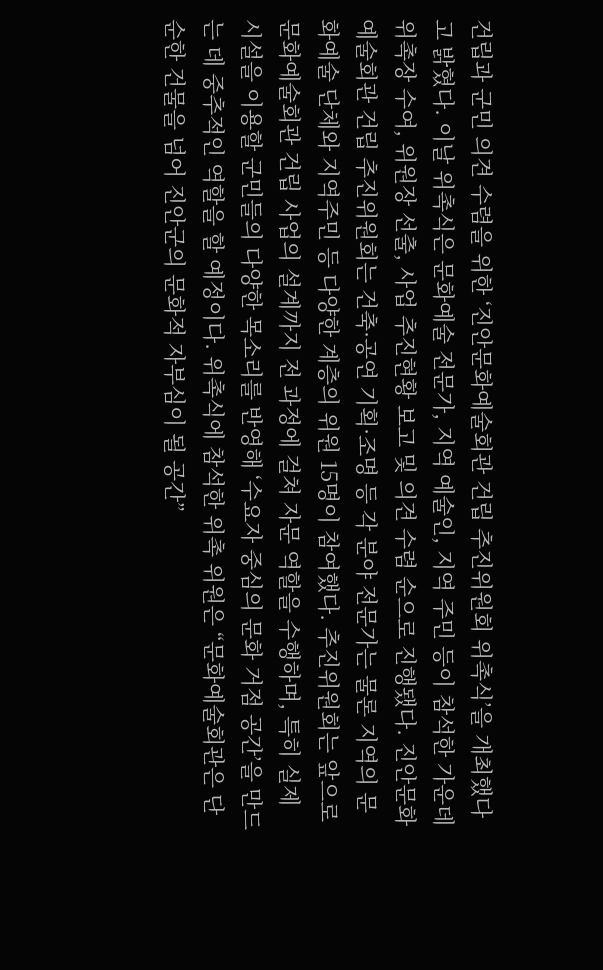건립과 군민 의견 수렴을 위한 ‘진안문화예술회관 건립 추진위원회 위촉식’을 개최했다고 밝혔다. 이날 위촉식은 문화예술 전문가, 지역 예술인, 지역 주민 등이 참석한 가운데 위촉장 수여, 위원장 선출, 사업 추진현황 보고 및 의견 수렴 순으로 진행됐다. 진안문화예술회관 건립 추진위원회는 건축·공연 기획·조명 등 각 분야 전문가는 물론 지역의 문화예술 단체와 지역주민 등 다양한 계층의 위원 15명이 참여했다. 추진위원회는 앞으로 문화예술회관 건립 사업의 설계까지 전 과정에 걸쳐 자문 역할을 수행하며, 특히 실제 시설을 이용할 군민들의 다양한 목소리를 반영해 ‘수요자 중심의 문화 거점 공간’을 만드는 데 중추적인 역할을 할 예정이다. 위촉식에 참석한 위촉 위원은 “문화예술회관은 단순한 건물을 넘어 진안군의 문화적 자부심이 될 공간”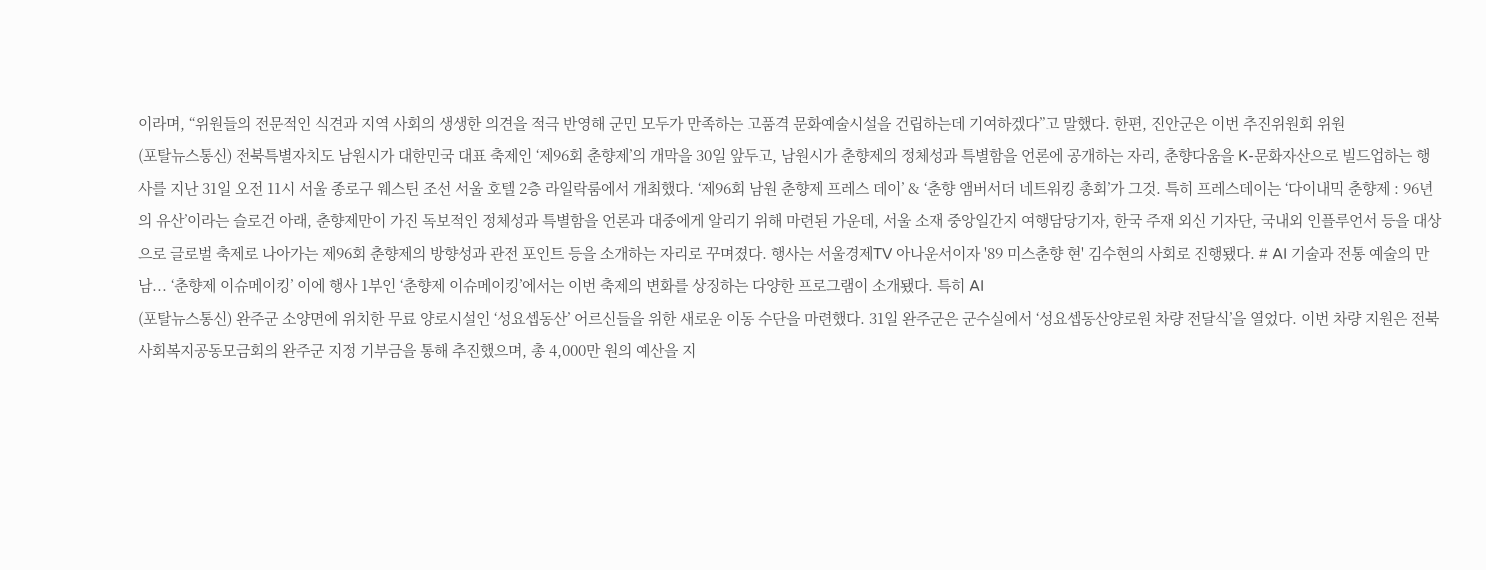이라며, “위원들의 전문적인 식견과 지역 사회의 생생한 의견을 적극 반영해 군민 모두가 만족하는 고품격 문화예술시설을 건립하는데 기여하겠다”고 말했다. 한편, 진안군은 이번 추진위원회 위원
(포탈뉴스통신) 전북특별자치도 남원시가 대한민국 대표 축제인 ‘제96회 춘향제’의 개막을 30일 앞두고, 남원시가 춘향제의 정체성과 특별함을 언론에 공개하는 자리, 춘향다움을 K-문화자산으로 빌드업하는 행사를 지난 31일 오전 11시 서울 종로구 웨스틴 조선 서울 호텔 2층 라일락룸에서 개최했다. ‘제96회 남원 춘향제 프레스 데이’ & ‘춘향 앰버서더 네트워킹 총회’가 그것. 특히 프레스데이는 ‘다이내믹 춘향제 : 96년의 유산’이라는 슬로건 아래, 춘향제만이 가진 독보적인 정체성과 특별함을 언론과 대중에게 알리기 위해 마련된 가운데, 서울 소재 중앙일간지 여행담당기자, 한국 주재 외신 기자단, 국내외 인플루언서 등을 대상으로 글로벌 축제로 나아가는 제96회 춘향제의 방향성과 관전 포인트 등을 소개하는 자리로 꾸며졌다. 행사는 서울경제TV 아나운서이자 '89 미스춘향 현' 김수현의 사회로 진행됐다. # AI 기술과 전통 예술의 만남... ‘춘향제 이슈메이킹’ 이에 행사 1부인 ‘춘향제 이슈메이킹’에서는 이번 축제의 변화를 상징하는 다양한 프로그램이 소개됐다. 특히 AI
(포탈뉴스통신) 완주군 소양면에 위치한 무료 양로시설인 ‘성요셉동산’ 어르신들을 위한 새로운 이동 수단을 마련했다. 31일 완주군은 군수실에서 ‘성요셉동산양로원 차량 전달식’을 열었다. 이번 차량 지원은 전북사회복지공동모금회의 완주군 지정 기부금을 통해 추진했으며, 총 4,000만 원의 예산을 지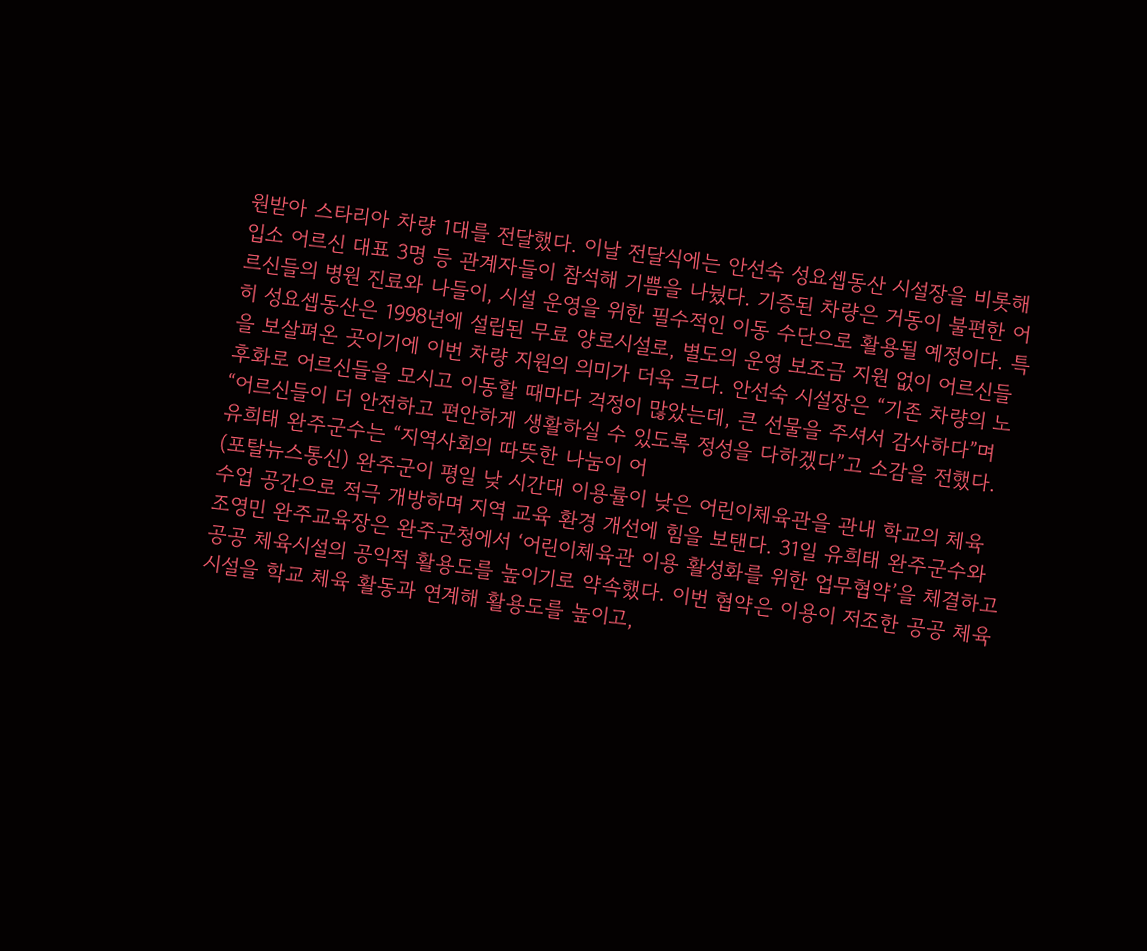원받아 스타리아 차량 1대를 전달했다. 이날 전달식에는 안선숙 성요셉동산 시설장을 비롯해 입소 어르신 대표 3명 등 관계자들이 참석해 기쁨을 나눴다. 기증된 차량은 거동이 불편한 어르신들의 병원 진료와 나들이, 시설 운영을 위한 필수적인 이동 수단으로 활용될 예정이다. 특히 성요셉동산은 1998년에 설립된 무료 양로시설로, 별도의 운영 보조금 지원 없이 어르신들을 보살펴온 곳이기에 이번 차량 지원의 의미가 더욱 크다. 안선숙 시설장은 “기존 차량의 노후화로 어르신들을 모시고 이동할 때마다 걱정이 많았는데, 큰 선물을 주셔서 감사하다”며 “어르신들이 더 안전하고 편안하게 생활하실 수 있도록 정성을 다하겠다”고 소감을 전했다. 유희태 완주군수는 “지역사회의 따뜻한 나눔이 어
(포탈뉴스통신) 완주군이 평일 낮 시간대 이용률이 낮은 어린이체육관을 관내 학교의 체육 수업 공간으로 적극 개방하며 지역 교육 환경 개선에 힘을 보탠다. 31일 유희태 완주군수와 조영민 완주교육장은 완주군청에서 ‘어린이체육관 이용 활성화를 위한 업무협약’을 체결하고 공공 체육시설의 공익적 활용도를 높이기로 약속했다. 이번 협약은 이용이 저조한 공공 체육 시설을 학교 체육 활동과 연계해 활용도를 높이고,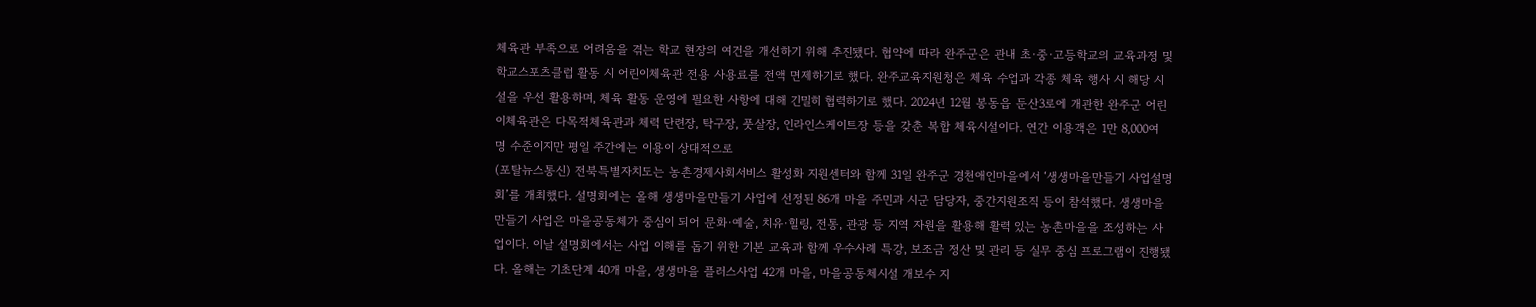체육관 부족으로 어려움을 겪는 학교 현장의 여건을 개선하기 위해 추진됐다. 협약에 따라 완주군은 관내 초·중·고등학교의 교육과정 및 학교스포츠클럽 활동 시 어린이체육관 전용 사용료를 전액 면제하기로 했다. 완주교육지원청은 체육 수업과 각종 체육 행사 시 해당 시설을 우선 활용하며, 체육 활동 운영에 필요한 사항에 대해 긴밀히 협력하기로 했다. 2024년 12월 봉동읍 둔산3로에 개관한 완주군 어린이체육관은 다목적체육관과 체력 단련장, 탁구장, 풋살장, 인라인스케이트장 등을 갖춘 복합 체육시설이다. 연간 이용객은 1만 8,000여 명 수준이지만 평일 주간에는 이용이 상대적으로
(포탈뉴스통신) 전북특별자치도는 농촌경제사회서비스 활성화 지원센터와 함께 31일 완주군 경천애인마을에서 ‘생생마을만들기 사업설명회’를 개최했다. 설명회에는 올해 생생마을만들기 사업에 선정된 86개 마을 주민과 시군 담당자, 중간지원조직 등이 참석했다. 생생마을만들기 사업은 마을공동체가 중심이 되어 문화·예술, 치유·힐링, 전통, 관광 등 지역 자원을 활용해 활력 있는 농촌마을을 조성하는 사업이다. 이날 설명회에서는 사업 이해를 돕기 위한 기본 교육과 함께 우수사례 특강, 보조금 정산 및 관리 등 실무 중심 프로그램이 진행됐다. 올해는 기초단계 40개 마을, 생생마을 플러스사업 42개 마을, 마을공동체시설 개보수 지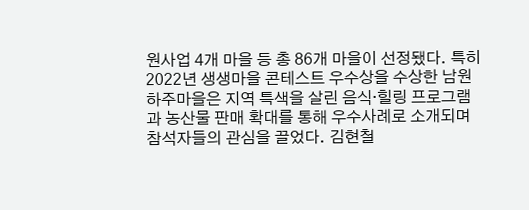원사업 4개 마을 등 총 86개 마을이 선정됐다. 특히 2022년 생생마을 콘테스트 우수상을 수상한 남원 하주마을은 지역 특색을 살린 음식·힐링 프로그램과 농산물 판매 확대를 통해 우수사례로 소개되며 참석자들의 관심을 끌었다. 김현철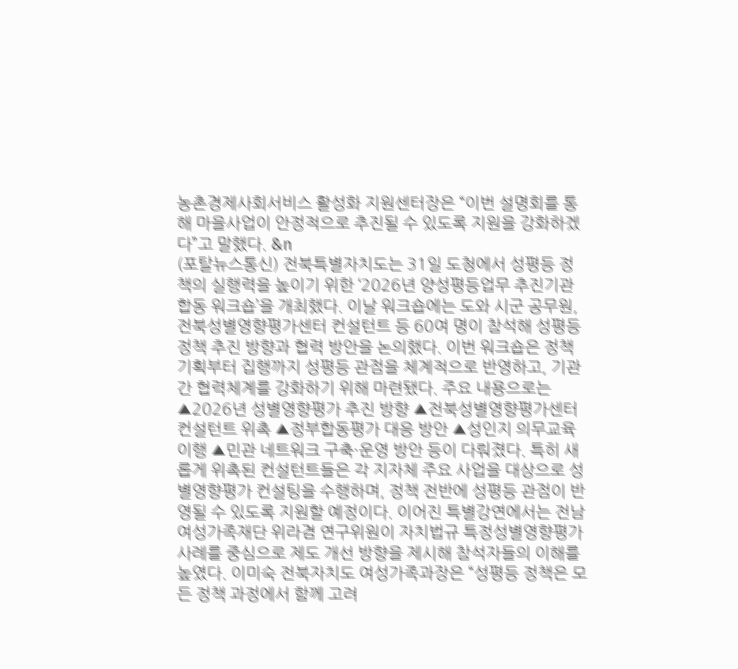농촌경제사회서비스 활성화 지원센터장은 “이번 설명회를 통해 마을사업이 안정적으로 추진될 수 있도록 지원을 강화하겠다”고 말했다. &n
(포탈뉴스통신) 전북특별자치도는 31일 도청에서 성평등 정책의 실행력을 높이기 위한 ‘2026년 양성평등업무 추진기관 합동 워크숍’을 개최했다. 이날 워크숍에는 도와 시군 공무원, 전북성별영향평가센터 컨설턴트 등 60여 명이 참석해 성평등 정책 추진 방향과 협력 방안을 논의했다. 이번 워크숍은 정책 기획부터 집행까지 성평등 관점을 체계적으로 반영하고, 기관 간 협력체계를 강화하기 위해 마련됐다. 주요 내용으로는 ▲2026년 성별영향평가 추진 방향 ▲전북성별영향평가센터 컨설턴트 위촉 ▲정부합동평가 대응 방안 ▲성인지 의무교육 이행 ▲민관 네트워크 구축·운영 방안 등이 다뤄졌다. 특히 새롭게 위촉된 컨설턴트들은 각 지자체 주요 사업을 대상으로 성별영향평가 컨설팅을 수행하며, 정책 전반에 성평등 관점이 반영될 수 있도록 지원할 예정이다. 이어진 특별강연에서는 전남여성가족재단 위라겸 연구위원이 자치법규 특정성별영향평가 사례를 중심으로 제도 개선 방향을 제시해 참석자들의 이해를 높였다. 이미숙 전북자치도 여성가족과장은 “성평등 정책은 모든 정책 과정에서 함께 고려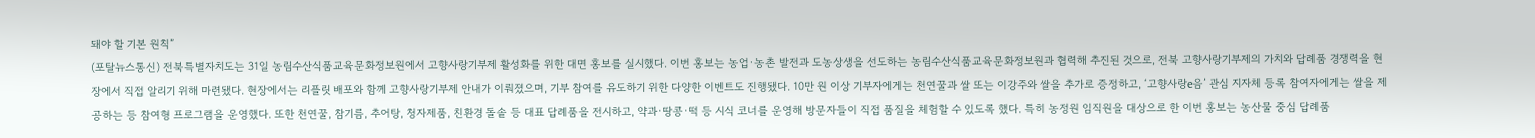돼야 할 기본 원칙”
(포탈뉴스통신) 전북특별자치도는 31일 농림수산식품교육문화정보원에서 고향사랑기부제 활성화를 위한 대면 홍보를 실시했다. 이번 홍보는 농업·농촌 발전과 도농상생을 선도하는 농림수산식품교육문화정보원과 협력해 추진된 것으로, 전북 고향사랑기부제의 가치와 답례품 경쟁력을 현장에서 직접 알리기 위해 마련됐다. 현장에서는 리플릿 배포와 함께 고향사랑기부제 안내가 이뤄졌으며, 기부 참여를 유도하기 위한 다양한 이벤트도 진행됐다. 10만 원 이상 기부자에게는 천연꿀과 쌀 또는 이강주와 쌀을 추가로 증정하고, ‘고향사랑e음’ 관심 지자체 등록 참여자에게는 쌀을 제공하는 등 참여형 프로그램을 운영했다. 또한 천연꿀, 참기름, 추어탕, 청자제품, 친환경 돌솥 등 대표 답례품을 전시하고, 약과·땅콩·떡 등 시식 코너를 운영해 방문자들이 직접 품질을 체험할 수 있도록 했다. 특히 농정원 임직원을 대상으로 한 이번 홍보는 농산물 중심 답례품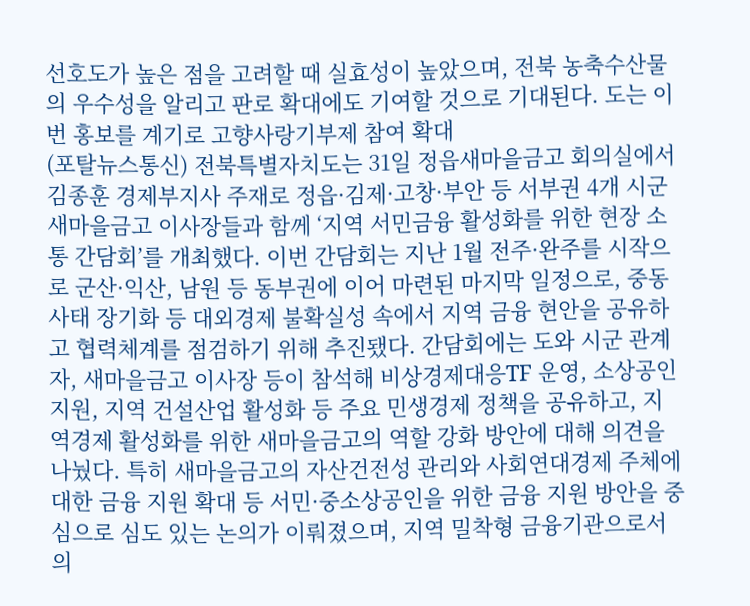선호도가 높은 점을 고려할 때 실효성이 높았으며, 전북 농축수산물의 우수성을 알리고 판로 확대에도 기여할 것으로 기대된다. 도는 이번 홍보를 계기로 고향사랑기부제 참여 확대
(포탈뉴스통신) 전북특별자치도는 31일 정읍새마을금고 회의실에서 김종훈 경제부지사 주재로 정읍·김제·고창·부안 등 서부권 4개 시군 새마을금고 이사장들과 함께 ‘지역 서민금융 활성화를 위한 현장 소통 간담회’를 개최했다. 이번 간담회는 지난 1월 전주·완주를 시작으로 군산·익산, 남원 등 동부권에 이어 마련된 마지막 일정으로, 중동 사태 장기화 등 대외경제 불확실성 속에서 지역 금융 현안을 공유하고 협력체계를 점검하기 위해 추진됐다. 간담회에는 도와 시군 관계자, 새마을금고 이사장 등이 참석해 비상경제대응TF 운영, 소상공인 지원, 지역 건설산업 활성화 등 주요 민생경제 정책을 공유하고, 지역경제 활성화를 위한 새마을금고의 역할 강화 방안에 대해 의견을 나눴다. 특히 새마을금고의 자산건전성 관리와 사회연대경제 주체에 대한 금융 지원 확대 등 서민·중소상공인을 위한 금융 지원 방안을 중심으로 심도 있는 논의가 이뤄졌으며, 지역 밀착형 금융기관으로서의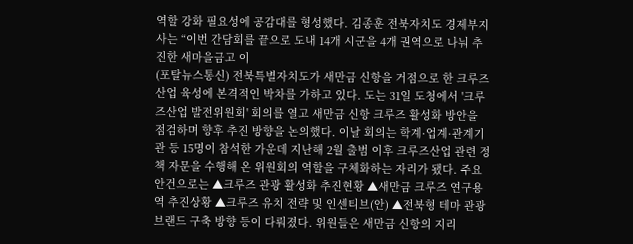역할 강화 필요성에 공감대를 형성했다. 김종훈 전북자치도 경제부지사는 “이번 간담회를 끝으로 도내 14개 시군을 4개 권역으로 나눠 추진한 새마을금고 이
(포탈뉴스통신) 전북특별자치도가 새만금 신항을 거점으로 한 크루즈산업 육성에 본격적인 박차를 가하고 있다. 도는 31일 도청에서 '크루즈산업 발전위원회' 회의를 열고 새만금 신항 크루즈 활성화 방안을 점검하며 향후 추진 방향을 논의했다. 이날 회의는 학계·업계·관계기관 등 15명이 참석한 가운데 지난해 2월 출범 이후 크루즈산업 관련 정책 자문을 수행해 온 위원회의 역할을 구체화하는 자리가 됐다. 주요 안건으로는 ▲크루즈 관광 활성화 추진현황 ▲새만금 크루즈 연구용역 추진상황 ▲크루즈 유치 전략 및 인센티브(안) ▲전북형 테마 관광 브랜드 구축 방향 등이 다뤄졌다. 위원들은 새만금 신항의 지리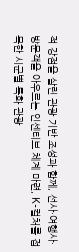적 강점을 살린 관광 기반 조성과 함께, 선사·여행사·방문객을 아우르는 인센티브 체계 마련, K-컬처를 접목한 시군별 특화 관광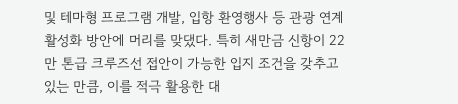및 테마형 프로그램 개발, 입항 환영행사 등 관광 연계 활성화 방안에 머리를 맞댔다. 특히 새만금 신항이 22만 톤급 크루즈선 접안이 가능한 입지 조건을 갖추고 있는 만큼, 이를 적극 활용한 대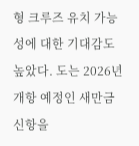형 크루즈 유치 가능성에 대한 기대감도 높았다. 도는 2026년 개항 예정인 새만금 신항을